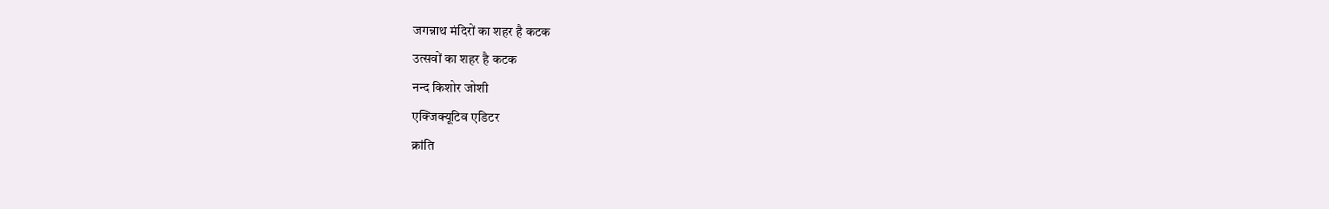जगन्नाथ मंदिरों का शहर है कटक
उत्सवों का शहर है कटक
नन्द किशोर जोशी
एक्जिक्यूटिव एडिटर
क्रांति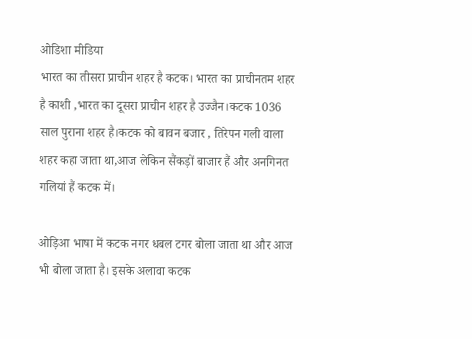ओडिशा मीडिया
भारत का तीसरा प्राचीन शहर है कटक। भारत का प्राचीनतम शहर है काशी ,भारत का दूसरा प्राचीन शहर है उज्जैन।कटक 1036 साल पुराना शहर है।कटक को बावन बजार , तिरेपन गली वाला शहर कहा जाता था,आज लेकिन सैंकड़ों बाजार हैं और अनगिनत गलियां हैं कटक में।

ओड़िआ भाषा में कटक नगर धबल टगर बोला जाता था और आज भी बोला जाता है। इसके अलावा कटक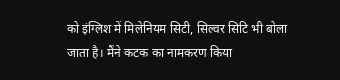को इंग्लिश में मिलेनियम सिटी, सिल्वर सिटि भी बोला जाता है। मैंने कटक का नामकरण किया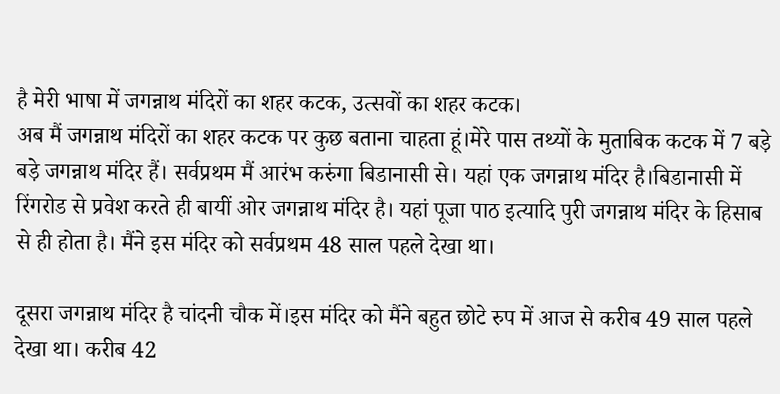है मेरी भाषा में जगन्नाथ मंदिरों का शहर कटक, उत्सवों का शहर कटक।
अब मैं जगन्नाथ मंदिरों का शहर कटक पर कुछ बताना चाहता हूं।मेरे पास तथ्यों के मुताबिक कटक में 7 बड़े बड़े जगन्नाथ मंदिर हैं। सर्वप्रथम मैं आरंभ करुंगा बिडानासी से। यहां एक जगन्नाथ मंदिर है।बिडानासी में रिंगरोड से प्रवेश करते ही बायीं ओर जगन्नाथ मंदिर है। यहां पूजा पाठ इत्यादि पुरी जगन्नाथ मंदिर के हिसाब से ही होता है। मैंने इस मंदिर को सर्वप्रथम 48 साल पहले देखा था।

दूसरा जगन्नाथ मंदिर है चांदनी चौक में।इस मंदिर को मैंने बहुत छोटे रुप में आज से करीब 49 साल पहले देखा था। करीब 42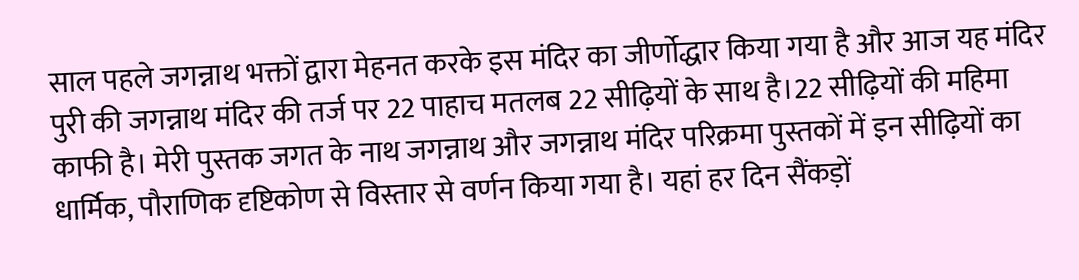साल पहले जगन्नाथ भक्तों द्वारा मेहनत करके इस मंदिर का जीर्णोद्धार किया गया है और आज यह मंदिर पुरी की जगन्नाथ मंदिर की तर्ज पर 22 पाहाच मतलब 22 सीढ़ियों के साथ है।22 सीढ़ियों की महिमा काफी है। मेरी पुस्तक जगत के नाथ जगन्नाथ और जगन्नाथ मंदिर परिक्रमा पुस्तकों में इन सीढ़ियों का धार्मिक, पौराणिक दृष्टिकोण से विस्तार से वर्णन किया गया है। यहां हर दिन सैंकड़ों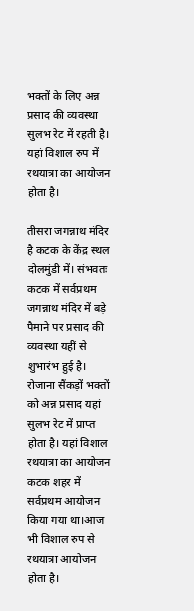भक्तों के लिए अन्न प्रसाद की व्यवस्था सुलभ रेट में रहती है। यहां विशाल रुप में रथयात्रा का आयोजन होता है।

तीसरा जगन्नाथ मंदिर है कटक के केंद्र स्थल दोलमुंडी में। संभवतः कटक में सर्वप्रथम जगन्नाथ मंदिर में बड़े पैमाने पर प्रसाद की व्यवस्था यहीं से शुभारंभ हुई है। रोजाना सैंकड़ों भक्तों को अन्न प्रसाद यहां सुलभ रेट में प्राप्त होता है। यहां विशाल रथयात्रा का आयोजन कटक शहर में सर्वप्रथम आयोजन किया गया था।आज भी विशाल रुप से रथयात्रा आयोजन होता है।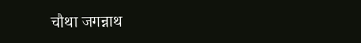चौथा जगन्नाथ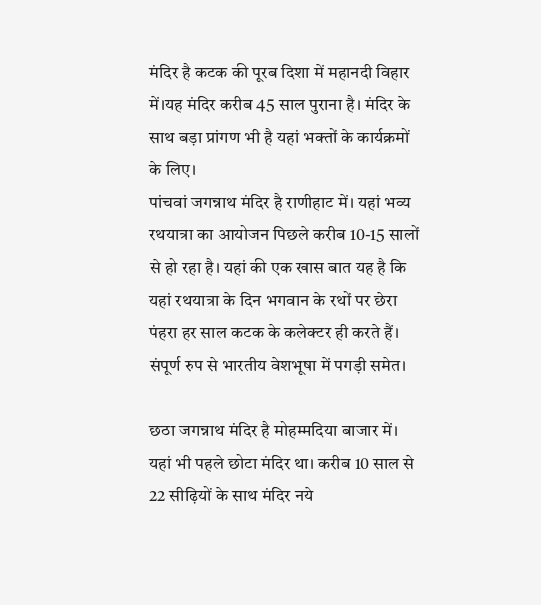मंदिर है कटक की पूरब दिशा में महानदी विहार में।यह मंदिर करीब 45 साल पुराना है। मंदिर के साथ बड़ा प्रांगण भी है यहां भक्तों के कार्यक्रमों के लिए।
पांचवां जगन्नाथ मंदिर है राणीहाट में। यहां भव्य रथयात्रा का आयोजन पिछले करीब 10-15 सालों से हो रहा है। यहां की एक खास बात यह है कि यहां रथयात्रा के दिन भगवान के रथों पर छेरा पंहरा हर साल कटक के कलेक्टर ही करते हैं। संपूर्ण रुप से भारतीय वेशभूषा में पगड़ी समेत।

छठा जगन्नाथ मंदिर है मोहम्मदिया बाजार में। यहां भी पहले छोटा मंदिर था। करीब 10 साल से 22 सीढ़ियों के साथ मंदिर नये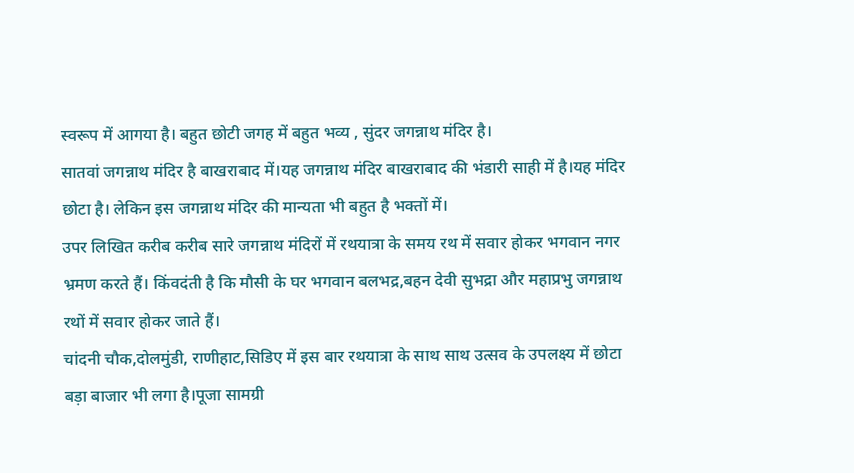स्वरूप में आगया है। बहुत छोटी जगह में बहुत भव्य , सुंदर जगन्नाथ मंदिर है।
सातवां जगन्नाथ मंदिर है बाखराबाद में।यह जगन्नाथ मंदिर बाखराबाद की भंडारी साही में है।यह मंदिर छोटा है। लेकिन इस जगन्नाथ मंदिर की मान्यता भी बहुत है भक्तों में।
उपर लिखित करीब करीब सारे जगन्नाथ मंदिरों में रथयात्रा के समय रथ में सवार होकर भगवान नगर भ्रमण करते हैं। किंवदंती है कि मौसी के घर भगवान बलभद्र,बहन देवी सुभद्रा और महाप्रभु जगन्नाथ रथों में सवार होकर जाते हैं।
चांदनी चौक,दोलमुंडी, राणीहाट,सिडिए में इस बार रथयात्रा के साथ साथ उत्सव के उपलक्ष्य में छोटा बड़ा बाजार भी लगा है।पूजा सामग्री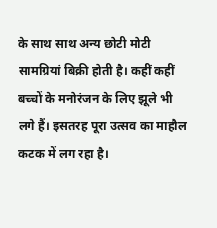के साथ साथ अन्य छोटी मोटी सामग्रियां बिक्री होती है। कहीं कहीं बच्चों के मनोरंजन के लिए झूले भी लगे हैं। इसतरह पूरा उत्सव का माहौल कटक में लग रहा है।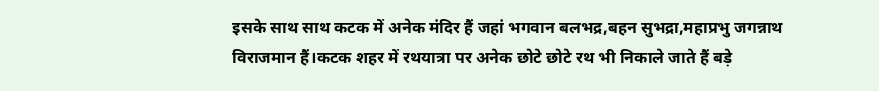इसके साथ साथ कटक में अनेक मंदिर हैं जहां भगवान बलभद्र,बहन सुभद्रा,महाप्रभु जगन्नाथ विराजमान हैं।कटक शहर में रथयात्रा पर अनेक छोटे छोटे रथ भी निकाले जाते हैं बड़े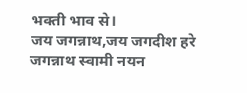भक्ती भाव से।
जय जगन्नाथ,जय जगदीश हरे
जगन्नाथ स्वामी नयन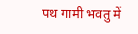पथ गामी भवतु में